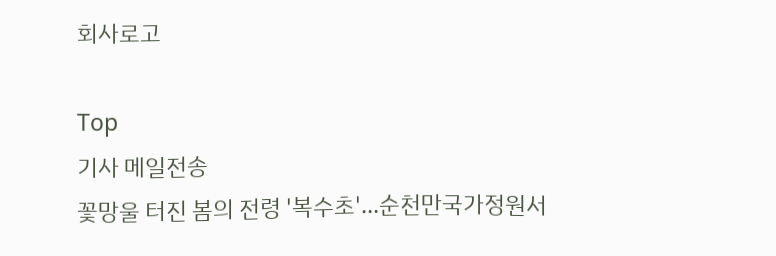회사로고

Top
기사 메일전송
꽃망울 터진 봄의 전령 '복수초'...순천만국가정원서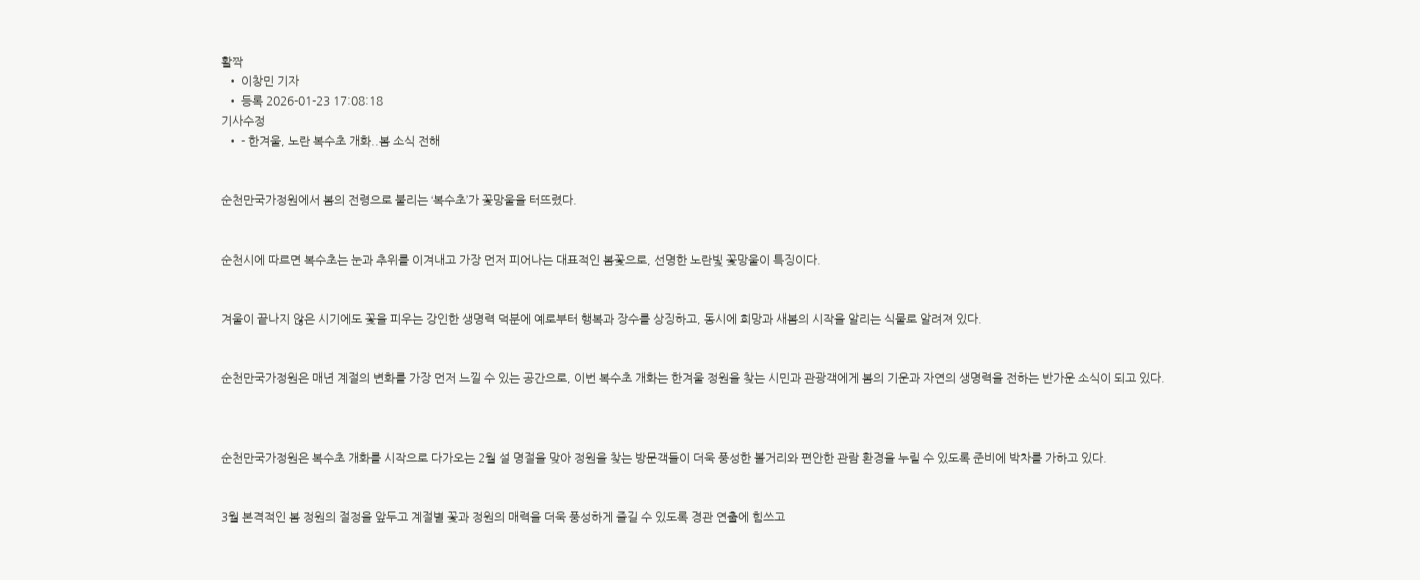활짝
  • 이창민 기자
  • 등록 2026-01-23 17:08:18
기사수정
  • - 한겨울, 노란 복수초 개화..봄 소식 전해


순천만국가정원에서 봄의 전령으로 불리는 ‘복수초’가 꽃망울을 터뜨렸다.


순천시에 따르면 복수초는 눈과 추위를 이겨내고 가장 먼저 피어나는 대표적인 봄꽃으로, 선명한 노란빛 꽃망울이 특징이다.


겨울이 끝나지 않은 시기에도 꽃을 피우는 강인한 생명력 덕분에 예로부터 행복과 장수를 상징하고, 동시에 희망과 새봄의 시작을 알리는 식물로 알려져 있다.


순천만국가정원은 매년 계절의 변화를 가장 먼저 느낄 수 있는 공간으로, 이번 복수초 개화는 한겨울 정원을 찾는 시민과 관광객에게 봄의 기운과 자연의 생명력을 전하는 반가운 소식이 되고 있다.



순천만국가정원은 복수초 개화를 시작으로 다가오는 2월 설 명절을 맞아 정원을 찾는 방문객들이 더욱 풍성한 볼거리와 편안한 관람 환경을 누릴 수 있도록 준비에 박차를 가하고 있다.


3월 본격적인 봄 정원의 절정을 앞두고 계절별 꽃과 정원의 매력을 더욱 풍성하게 즐길 수 있도록 경관 연출에 힘쓰고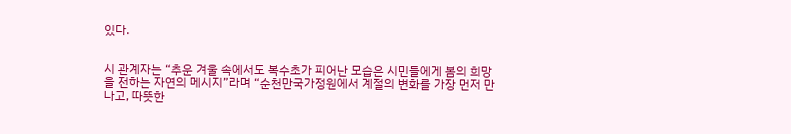있다.


시 관계자는 “추운 겨울 속에서도 복수초가 피어난 모습은 시민들에게 봄의 희망을 전하는 자연의 메시지”라며 “순천만국가정원에서 계절의 변화를 가장 먼저 만나고, 따뜻한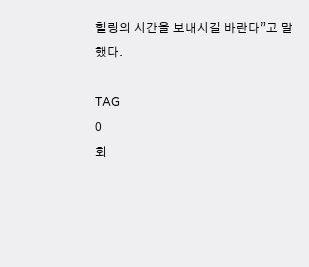힐링의 시간을 보내시길 바란다”고 말했다.

TAG
0
회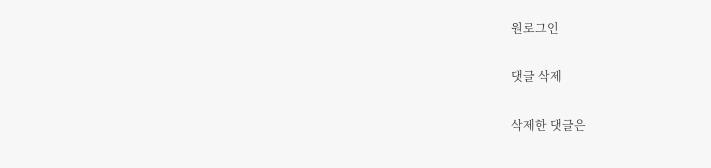원로그인

댓글 삭제

삭제한 댓글은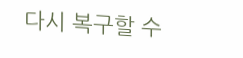다시 복구할 수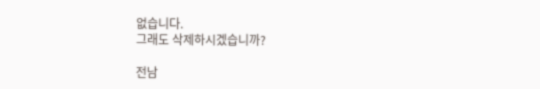없습니다.
그래도 삭제하시겠습니까?

전남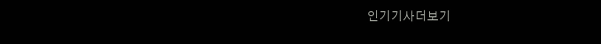인기기사더보기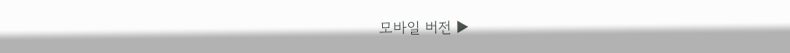모바일 버전 ▶